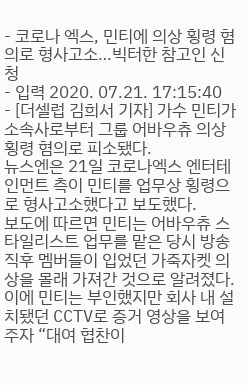- 코로나 엑스, 민티에 의상 횡령 혐의로 형사고소…빅터한 참고인 신청
- 입력 2020. 07.21. 17:15:40
- [더셀럽 김희서 기자] 가수 민티가 소속사로부터 그룹 어바우츄 의상 횡령 혐의로 피소됐다.
뉴스엔은 21일 코로나엑스 엔터테인먼트 측이 민티를 업무상 횡령으로 형사고소했다고 보도했다.
보도에 따르면 민티는 어바우츄 스타일리스트 업무를 맡은 당시 방송 직후 멤버들이 입었던 가죽자켓 의상을 몰래 가져간 것으로 알려졌다. 이에 민티는 부인했지만 회사 내 설치됐던 CCTV로 증거 영상을 보여주자 “대여 협찬이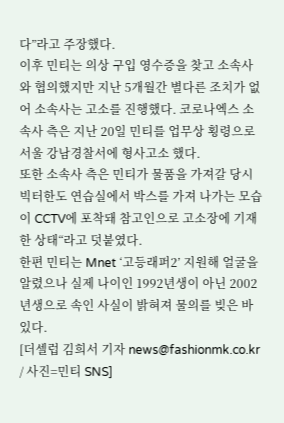다”라고 주장했다.
이후 민티는 의상 구입 영수증을 찾고 소속사와 협의했지만 지난 5개월간 별다른 조치가 없어 소속사는 고소를 진행했다. 코로나엑스 소속사 측은 지난 20일 민티를 업무상 횡령으로 서울 강남경찰서에 형사고소 했다.
또한 소속사 측은 민티가 물품을 가져갈 당시 빅터한도 연습실에서 박스를 가져 나가는 모습이 CCTV에 포착돼 참고인으로 고소장에 기재한 상태“라고 덧붙였다.
한편 민티는 Mnet ‘고등래퍼2’ 지원해 얼굴을 알렸으나 실제 나이인 1992년생이 아닌 2002년생으로 속인 사실이 밝혀져 물의를 빚은 바 있다.
[더셀럽 김희서 기자 news@fashionmk.co.kr / 사진=민티 SNS]